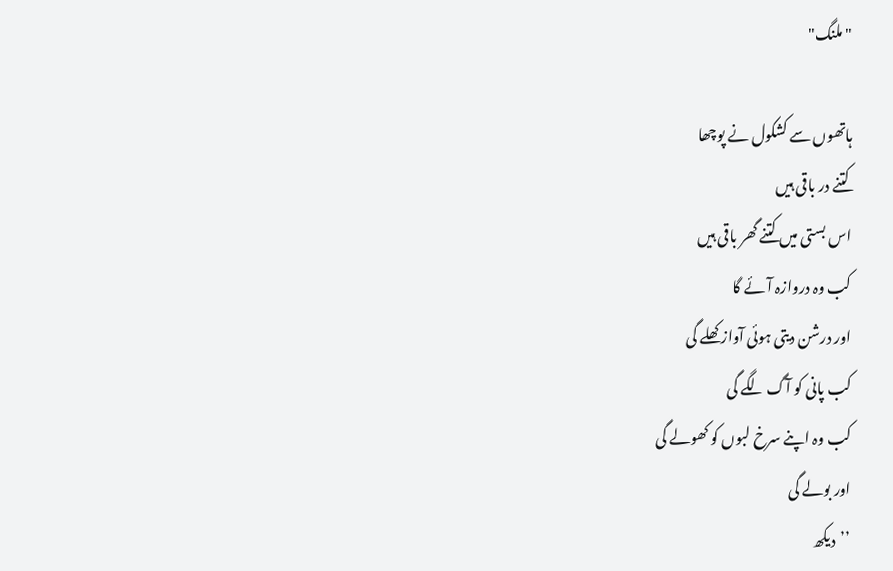"ملنگ"

ہاتھوں سے کشکول نے پوچھا
کتنے در باقی ہیں
اس بستی میں کتنے گھر باقی ہیں
کب وہ دروازہ آئے گا
اور درشن دیتی ہوئی آواز کھلے گی
کب پانی کو آگ لگے گی
کب وہ اپنے سرخ لبوں کو کھولے گی
اور بولے گی
’’دیکھ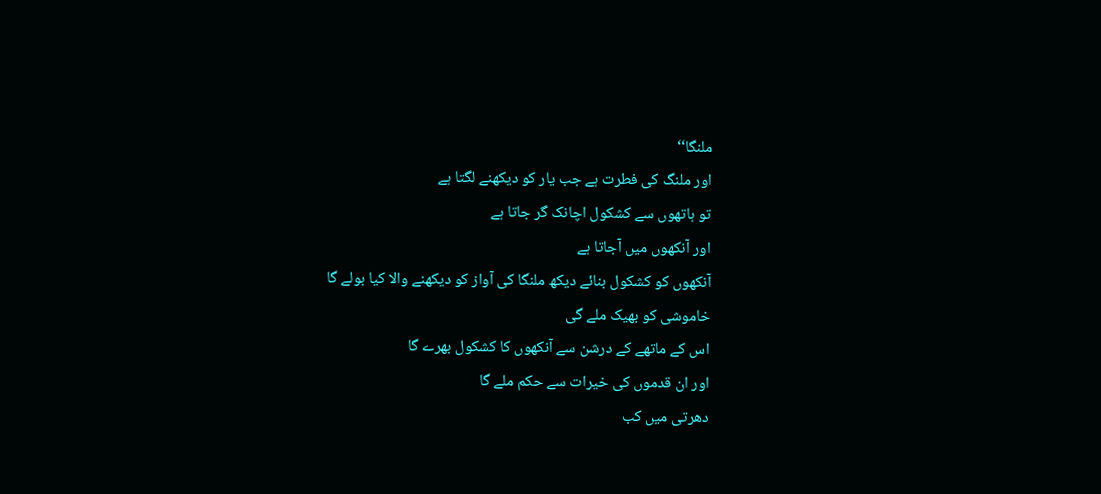ملنگا‘‘
اور ملنگ کی فطرت ہے جب یار کو دیکھنے لگتا ہے
تو ہاتھوں سے کشکول اچانک گر جاتا ہے
اور آنکھوں میں آجاتا ہے
آنکھوں کو کشکول بنائے دیکھ ملنگا کی آواز کو دیکھنے والا کیا بولے گا
خاموشی کو بھیک ملے گی
اس کے ماتھے کے درشن سے آنکھوں کا کشکول بھرے گا
اور ان قدموں کی خیرات سے حکم ملے گا
دھرتی میں کب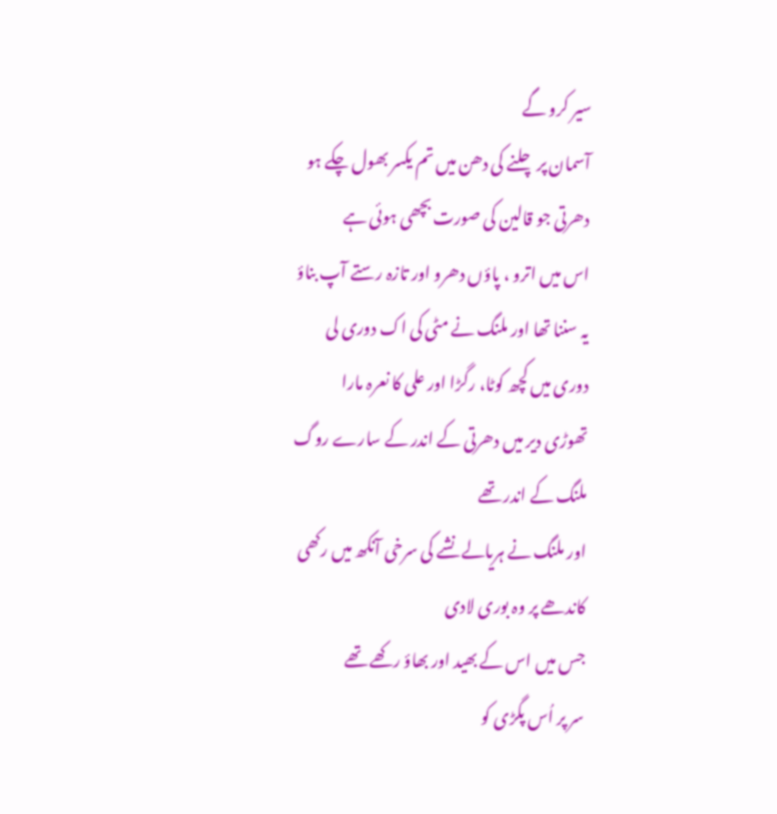سیر کرو گے
آسمان پر چلنے کی دھن میں تم یکسر بھول چکے ہو
دھرتی جو قالین کی صورت بچھی ہوئی ہے
اس میں اترو ، پاؤں دھرو اور تازہ رستے آپ بناؤ
یہ سننا تھا اور ملنگ نے مٹی کی اک دوری لی
دوری میں کچھ کوٹا، رگڑا اور علی کا نعرہ مارا
تھوڑی دیر میں دھرتی کے اندر کے سارے روگ
ملنگ کے اندر تھے
اور ملنگ نے ہریالے نشے کی سرخی آنکھ میں رکھی
کاندھے پر وہ بوری لادی
جس میں اس کے بھید اور بھاؤ رکھے تھے
سر پر اُس پگڑی کو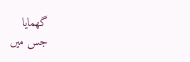گھمایا
جس میں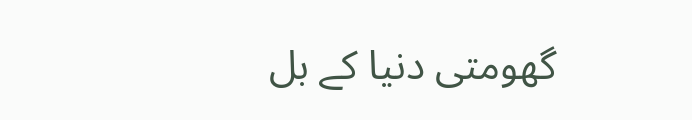گھومتی دنیا کے بل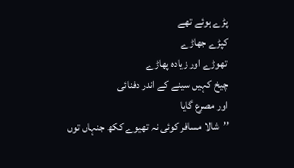پڑے ہوئے تھے
کپڑے جھاڑے
تھوڑے اور زیادہ پھاڑے
چیخ کہیں سینے کے اندر دفنائی
اور مصرع گایا
’’شالا مسافر کوئی نہ تھیوے ککھ جنہاں توں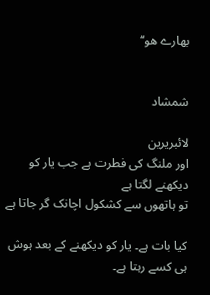بھارے ھو‘‘


شمشاد

لائبریرین
اور ملنگ کی فطرت ہے جب یار کو دیکھنے لگتا ہے
تو ہاتھوں سے کشکول اچانک گر جاتا ہے

کیا بات ہے۔ یار کو دیکھنے کے بعد ہوش ہی کسے رہتا ہے۔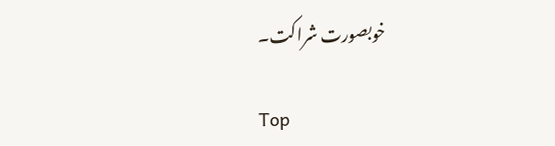خوبصورت شراکت۔

Top